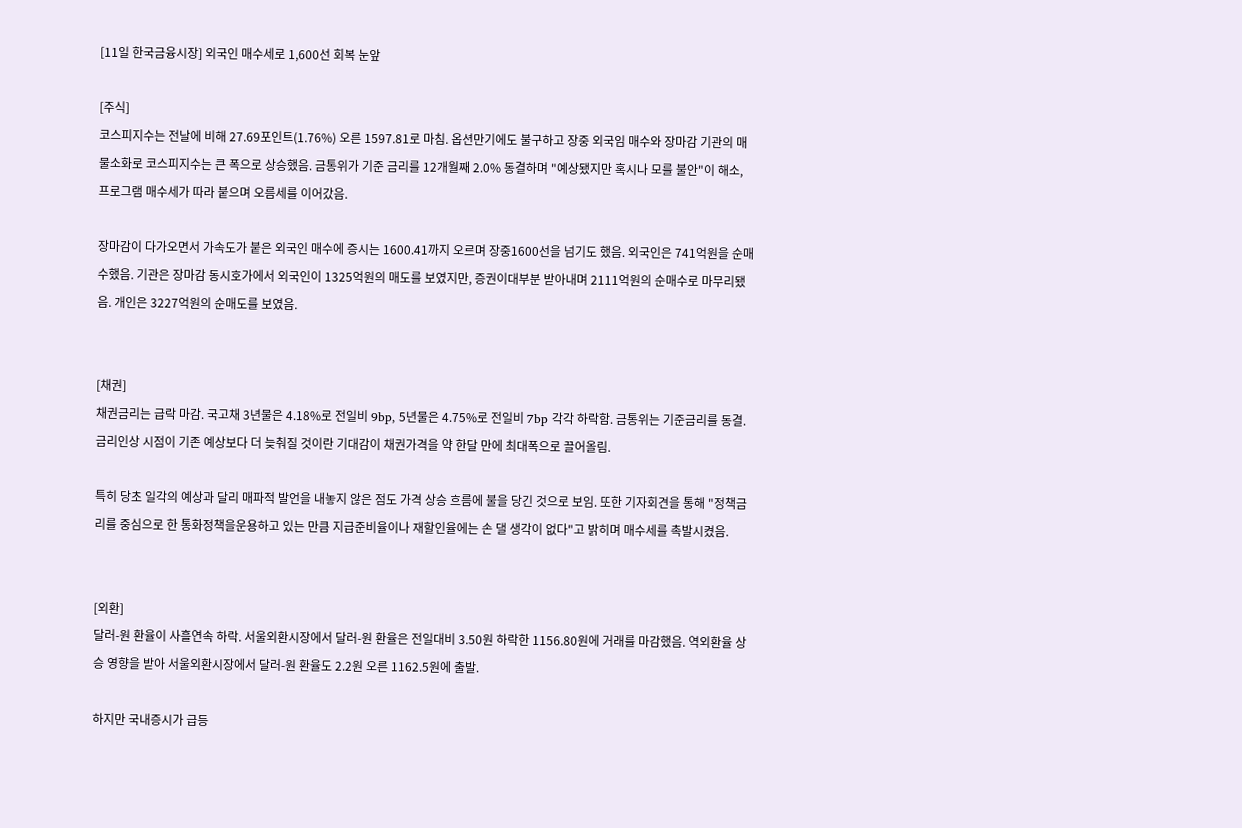[11일 한국금융시장] 외국인 매수세로 1,600선 회복 눈앞

[주식]
코스피지수는 전날에 비해 27.69포인트(1.76%) 오른 1597.81로 마침. 옵션만기에도 불구하고 장중 외국임 매수와 장마감 기관의 매물소화로 코스피지수는 큰 폭으로 상승했음. 금통위가 기준 금리를 12개월째 2.0% 동결하며 "예상됐지만 혹시나 모를 불안"이 해소, 프로그램 매수세가 따라 붙으며 오름세를 이어갔음.

장마감이 다가오면서 가속도가 붙은 외국인 매수에 증시는 1600.41까지 오르며 장중1600선을 넘기도 했음. 외국인은 741억원을 순매수했음. 기관은 장마감 동시호가에서 외국인이 1325억원의 매도를 보였지만, 증권이대부분 받아내며 2111억원의 순매수로 마무리됐음. 개인은 3227억원의 순매도를 보였음.


[채권]
채권금리는 급락 마감. 국고채 3년물은 4.18%로 전일비 9bp, 5년물은 4.75%로 전일비 7bp 각각 하락함. 금통위는 기준금리를 동결. 금리인상 시점이 기존 예상보다 더 늦춰질 것이란 기대감이 채권가격을 약 한달 만에 최대폭으로 끌어올림.

특히 당초 일각의 예상과 달리 매파적 발언을 내놓지 않은 점도 가격 상승 흐름에 불을 당긴 것으로 보임. 또한 기자회견을 통해 "정책금리를 중심으로 한 통화정책을운용하고 있는 만큼 지급준비율이나 재할인율에는 손 댈 생각이 없다"고 밝히며 매수세를 촉발시켰음.


[외환]
달러-원 환율이 사흘연속 하락. 서울외환시장에서 달러-원 환율은 전일대비 3.50원 하락한 1156.80원에 거래를 마감했음. 역외환율 상승 영향을 받아 서울외환시장에서 달러-원 환율도 2.2원 오른 1162.5원에 출발.

하지만 국내증시가 급등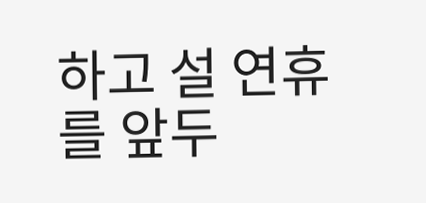하고 설 연휴를 앞두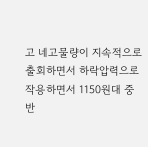고 네고물량이 지속적으로 출회하면서 하락압력으로 작용하면서 1150원대 중반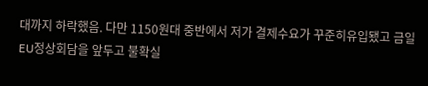대까지 하락했음. 다만 1150원대 중반에서 저가 결제수요가 꾸준히유입됐고 금일 EU정상회담을 앞두고 불확실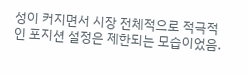성이 커지면서 시장 전체적으로 적극적인 포지션 설정은 제한되는 모습이었음.